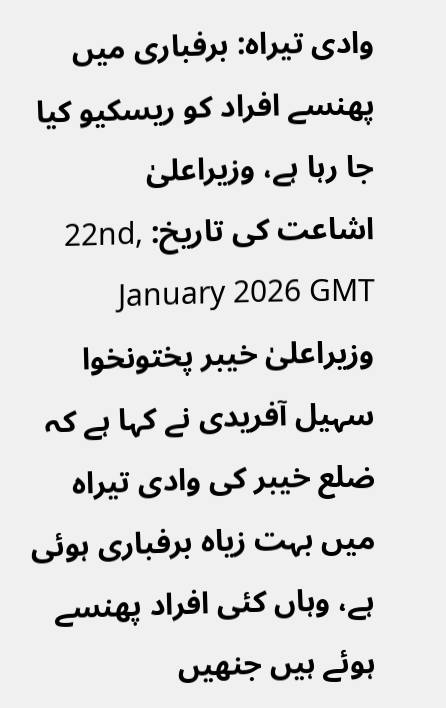وادی تیراہ: برفباری میں پھنسے افراد کو ریسکیو کیا جا رہا ہے، وزیراعلیٰ
اشاعت کی تاریخ: 22nd, January 2026 GMT
وزیراعلیٰ خیبر پختونخوا سہیل آفریدی نے کہا ہے کہ ضلع خیبر کی وادی تیراہ میں بہت زیاہ برفباری ہوئی ہے، وہاں کئی افراد پھنسے ہوئے ہیں جنھیں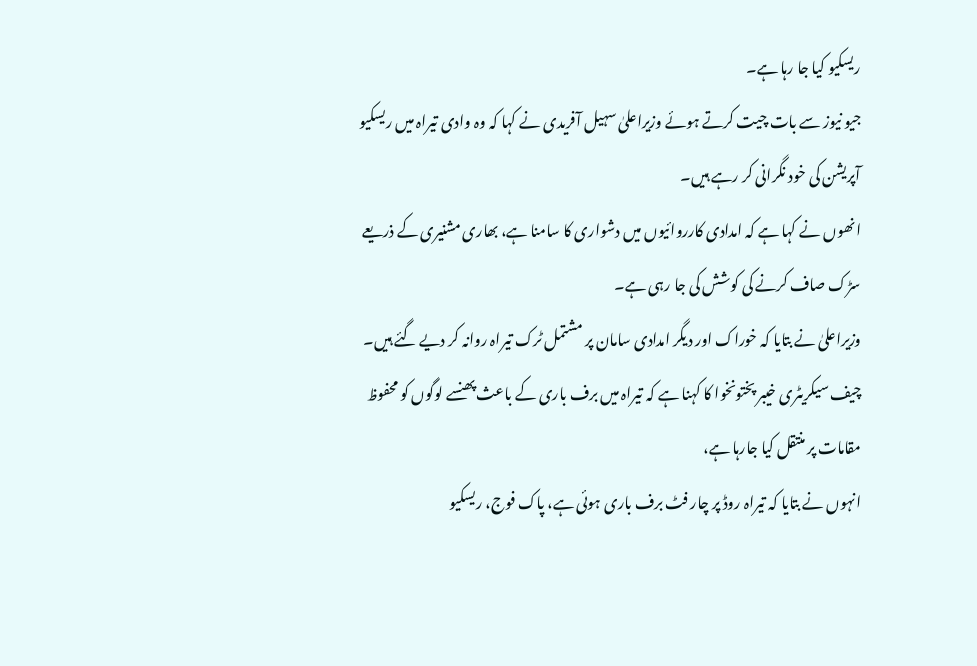ریسکیو کیا جا رہا ہے۔
جیو نیوز سے بات چیت کرتے ہوئے وزیراعلیٰ سہیل آفریدی نے کہا کہ وہ وادی تیراہ میں ریسکیو آپریشن کی خود نگرانی کر رہے ہیں۔
انھوں نے کہا ہے کہ امدادی کارروائیوں میں دشواری کا سامنا ہے، بھاری مشنیری کے ذریعے سڑک صاف کرنے کی کوشش کی جا رہی ہے۔
وزیراعلیٰ نے بتایا کہ خوراک اور دیگر امدادی سامان پر مشتمل ٹرک تیراہ روانہ کر دیے گئے ہیں۔
چیف سیکریٹری خیبر پختونخوا کا کہنا ہے کہ تیراہ میں برف باری کے باعث پھنسے لوگوں کو محفوظ مقامات پر منتقل کیا جارہا ہے،
انہوں نے بتایا کہ تیراہ روڈ پر چار فٹ برف باری ہوئی ہے، پاک فوج، ریسکیو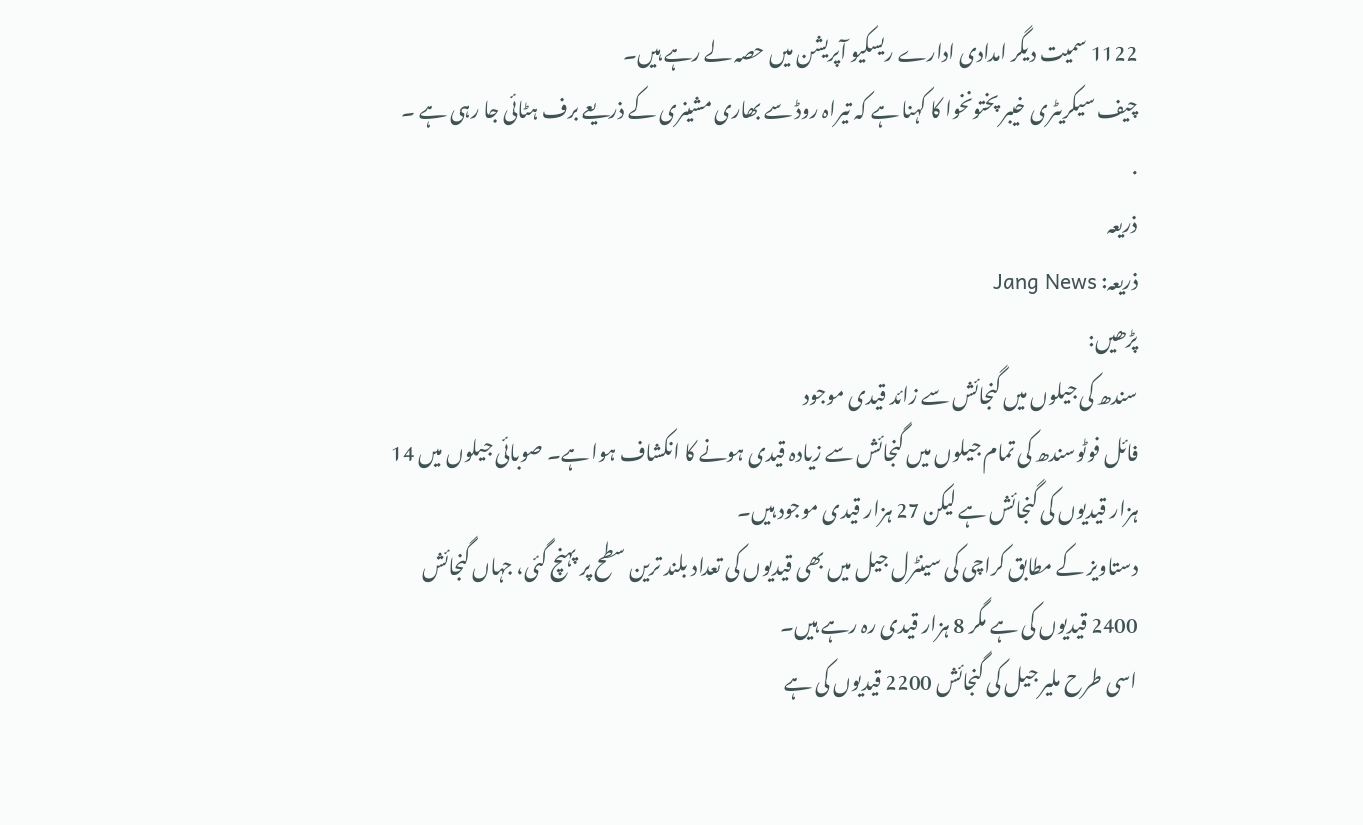1122 سمیت دیگر امدادی ادارے ریسکیو آپریشن میں حصہ لے رہے ہیں۔
چیف سیکریٹری خیبر پختونخوا کا کہنا ہے کہ تیراہ روڈ سے بھاری مشینری کے ذریعے برف ہٹائی جا رہی ہے ۔
.
ذریعہ
ذریعہ: Jang News
پڑھیں:
سندھ کی جیلوں میں گنجائش سے زائد قیدی موجود
فائل فوٹوسندھ کی تمام جیلوں میں گنجائش سے زیادہ قیدی ہونے کا انکشاف ہوا ہے۔ صوبائی جیلوں میں 14 ہزار قیدیوں کی گنجائش ہے لیکن 27 ہزار قیدی موجود ہیں۔
دستاویز کے مطابق کراچی کی سینٹرل جیل میں بھی قیدیوں کی تعداد بلند ترین سطح پر پہنچ گئی، جہاں گنجائش 2400 قیدیوں کی ہے مگر 8 ہزار قیدی رہ رہے ہیں۔
اسی طرح ملیر جیل کی گنجائش 2200 قیدیوں کی ہے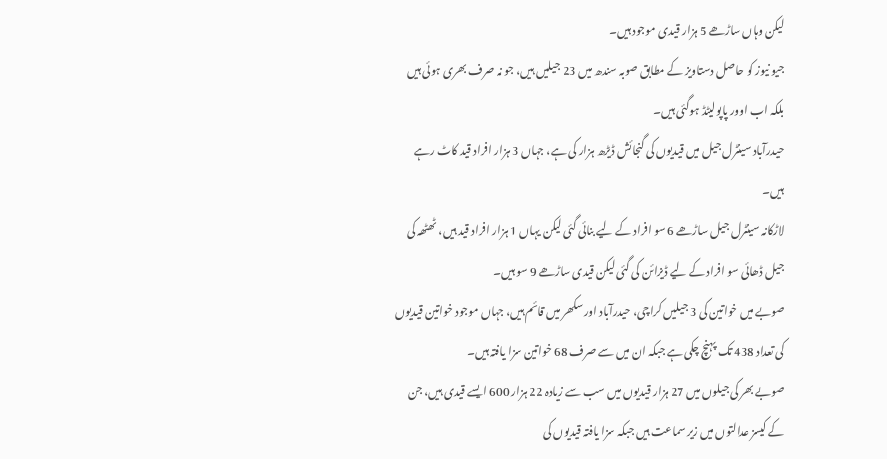لیکن وہاں ساڑھے 5 ہزار قیدی موجود ہیں۔
جیو نیوز کو حاصل دستاویز کے مطابق صوبہ سندھ میں 23 جیلیں ہیں، جو نہ صرف بھری ہوئی ہیں بلکہ اب اوور پاپولیٹڈ ہوگئی ہیں۔
حیدرآباد سینٹرل جیل میں قیدیوں کی گنجائش ڈیڑھ ہزار کی ہے، جہاں 3 ہزار افراد قید کاٹ رہے ہیں۔
لاڑکانہ سینٹرل جیل ساڑھے 6 سو افراد کے لیے بنائی گئی لیکن یہاں 1 ہزار افراد قید ہیں، ٹھٹھہ کی جیل ڈھائی سو افراد کے لیے ڈیزائن کی گئی لیکن قیدی ساڑھے 9 سو ہیں۔
صوبے میں خواتین کی 3 جیلیں کراچی، حیدرآباد اور سکھر میں قائم ہیں، جہاں موجود خواتین قیدیوں کی تعداد 438 تک پہنچ چکی ہے جبکہ ان میں سے صرف 68 خواتین سزا یافتہ ہیں۔
صوبے بھر کی جیلوں میں 27 ہزار قیدیوں میں سب سے زیادہ 22 ہزار 600 ایسے قیدی ہیں، جن کے کیسز عدالتوں میں زیر سماعت ہیں جبکہ سزا یافتہ قیدیوں کی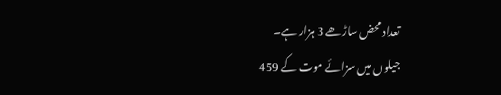تعداد محض ساڑھے 3 ہزار ہے۔
جیلوں میں سزائے موت کے 459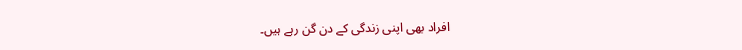افراد بھی اپنی زندگی کے دن گن رہے ہیں۔